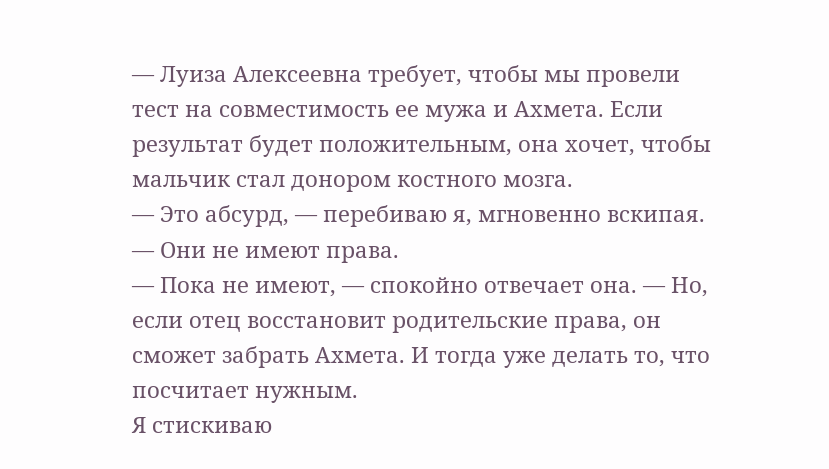— Луиза Алексеевна требует, чтобы мы провели тест на совместимость ее мужа и Ахмета. Если результат будет положительным, она хочет, чтобы мальчик стал донором костного мозга.
— Это абсурд, — перебиваю я, мгновенно вскипая. — Они не имеют права.
— Пока не имеют, — спокойно отвечает она. — Но, если отец восстановит родительские права, он сможет забрать Ахмета. И тогда уже делать то, что посчитает нужным.
Я стискиваю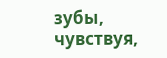зубы, чувствуя,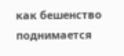как бешенство поднимается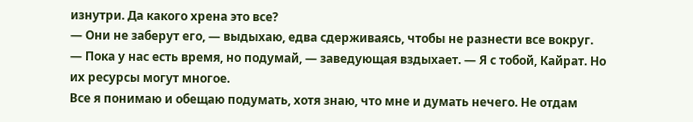изнутри. Да какого хрена это все?
— Они не заберут его, — выдыхаю, едва сдерживаясь, чтобы не разнести все вокруг.
— Пока у нас есть время, но подумай, — заведующая вздыхает. — Я с тобой, Кайрат. Но их ресурсы могут многое.
Все я понимаю и обещаю подумать, хотя знаю, что мне и думать нечего. Не отдам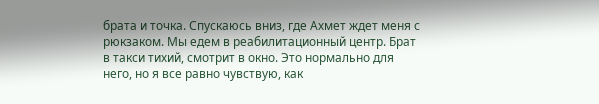брата и точка. Спускаюсь вниз, где Ахмет ждет меня с рюкзаком. Мы едем в реабилитационный центр. Брат в такси тихий, смотрит в окно. Это нормально для него, но я все равно чувствую, как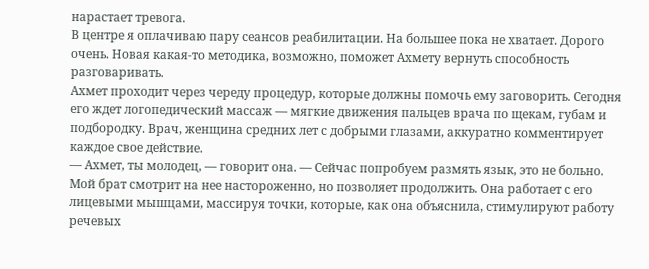нарастает тревога.
В центре я оплачиваю пару сеансов реабилитации. На большее пока не хватает. Дорого очень. Новая какая-то методика, возможно, поможет Ахмету вернуть способность разговаривать.
Ахмет проходит через череду процедур, которые должны помочь ему заговорить. Сегодня его ждет логопедический массаж — мягкие движения пальцев врача по щекам, губам и подбородку. Врач, женщина средних лет с добрыми глазами, аккуратно комментирует каждое свое действие.
— Ахмет, ты молодец, — говорит она. — Сейчас попробуем размять язык, это не больно.
Мой брат смотрит на нее настороженно, но позволяет продолжить. Она работает с его лицевыми мышцами, массируя точки, которые, как она объяснила, стимулируют работу речевых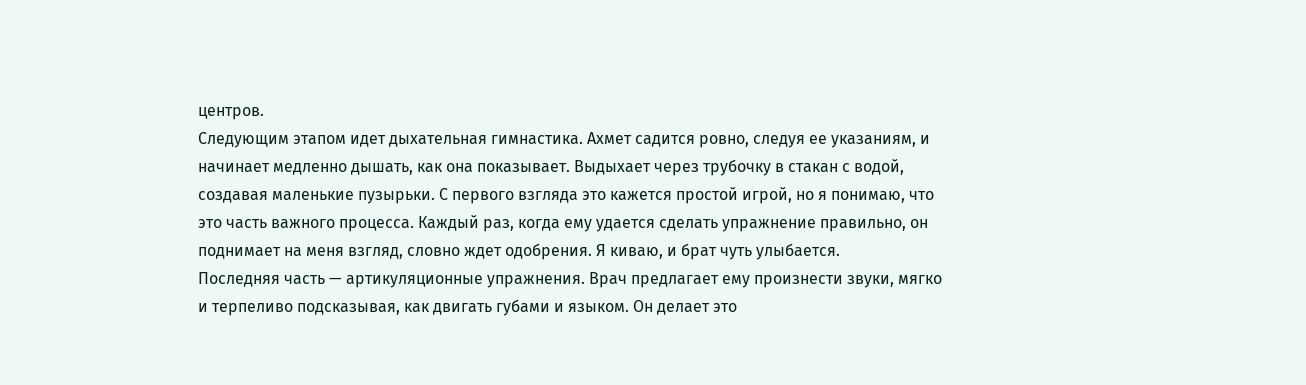центров.
Следующим этапом идет дыхательная гимнастика. Ахмет садится ровно, следуя ее указаниям, и начинает медленно дышать, как она показывает. Выдыхает через трубочку в стакан с водой, создавая маленькие пузырьки. С первого взгляда это кажется простой игрой, но я понимаю, что это часть важного процесса. Каждый раз, когда ему удается сделать упражнение правильно, он поднимает на меня взгляд, словно ждет одобрения. Я киваю, и брат чуть улыбается.
Последняя часть — артикуляционные упражнения. Врач предлагает ему произнести звуки, мягко и терпеливо подсказывая, как двигать губами и языком. Он делает это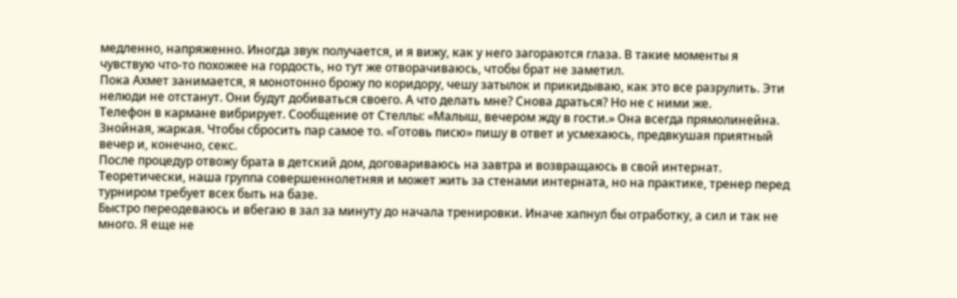медленно, напряженно. Иногда звук получается, и я вижу, как у него загораются глаза. В такие моменты я чувствую что-то похожее на гордость, но тут же отворачиваюсь, чтобы брат не заметил.
Пока Ахмет занимается, я монотонно брожу по коридору, чешу затылок и прикидываю, как это все разрулить. Эти нелюди не отстанут. Они будут добиваться своего. А что делать мне? Снова драться? Но не с ними же.
Телефон в кармане вибрирует. Сообщение от Стеллы: «Малыш, вечером жду в гости.» Она всегда прямолинейна. Знойная, жаркая. Чтобы сбросить пар самое то. «Готовь писю» пишу в ответ и усмехаюсь, предвкушая приятный вечер и, конечно, секс.
После процедур отвожу брата в детский дом, договариваюсь на завтра и возвращаюсь в свой интернат. Теоретически, наша группа совершеннолетняя и может жить за стенами интерната, но на практике, тренер перед турниром требует всех быть на базе.
Быстро переодеваюсь и вбегаю в зал за минуту до начала тренировки. Иначе хапнул бы отработку, а сил и так не много. Я еще не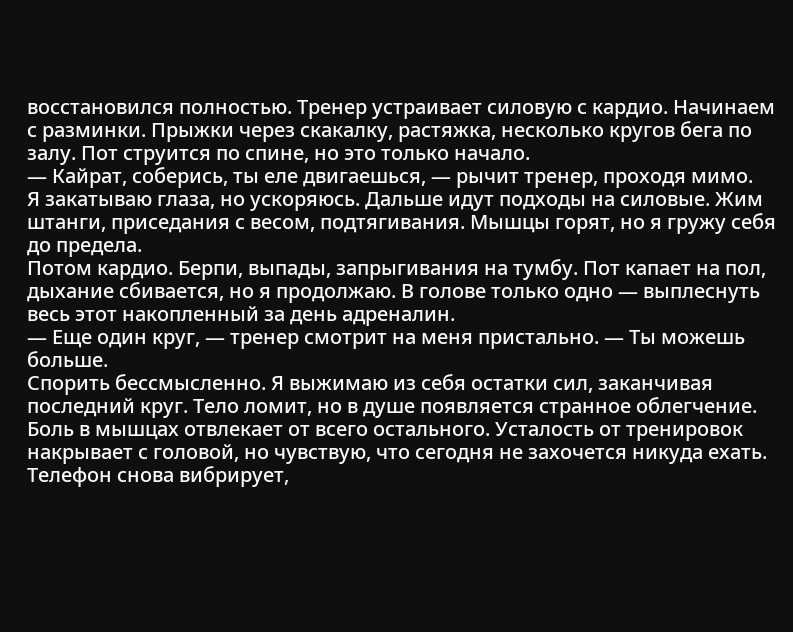восстановился полностью. Тренер устраивает силовую с кардио. Начинаем с разминки. Прыжки через скакалку, растяжка, несколько кругов бега по залу. Пот струится по спине, но это только начало.
— Кайрат, соберись, ты еле двигаешься, — рычит тренер, проходя мимо.
Я закатываю глаза, но ускоряюсь. Дальше идут подходы на силовые. Жим штанги, приседания с весом, подтягивания. Мышцы горят, но я гружу себя до предела.
Потом кардио. Берпи, выпады, запрыгивания на тумбу. Пот капает на пол, дыхание сбивается, но я продолжаю. В голове только одно — выплеснуть весь этот накопленный за день адреналин.
— Еще один круг, — тренер смотрит на меня пристально. — Ты можешь больше.
Спорить бессмысленно. Я выжимаю из себя остатки сил, заканчивая последний круг. Тело ломит, но в душе появляется странное облегчение. Боль в мышцах отвлекает от всего остального. Усталость от тренировок накрывает с головой, но чувствую, что сегодня не захочется никуда ехать. Телефон снова вибрирует,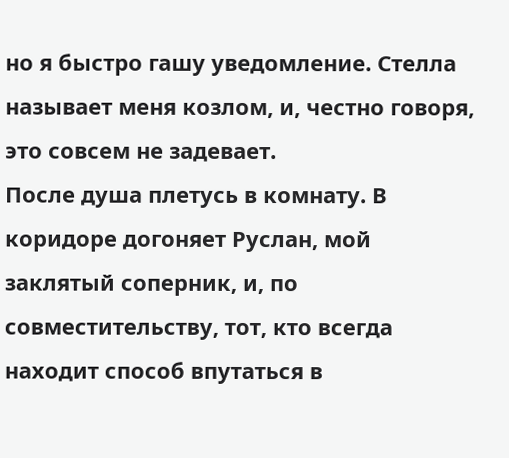но я быстро гашу уведомление. Стелла называет меня козлом, и, честно говоря, это совсем не задевает.
После душа плетусь в комнату. В коридоре догоняет Руслан, мой заклятый соперник, и, по совместительству, тот, кто всегда находит способ впутаться в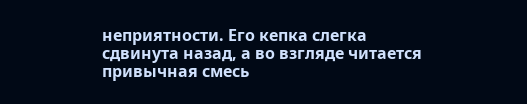неприятности. Его кепка слегка сдвинута назад, а во взгляде читается привычная смесь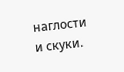наглости и скуки.